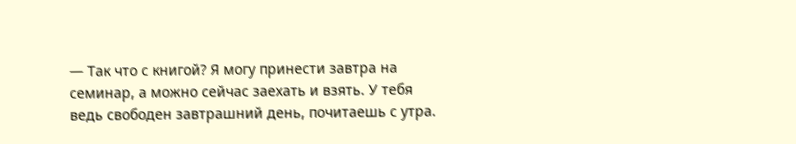— Так что с книгой? Я могу принести завтра на семинар, а можно сейчас заехать и взять. У тебя ведь свободен завтрашний день, почитаешь с утра.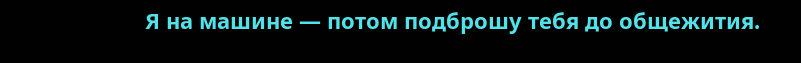Я на машине — потом подброшу тебя до общежития.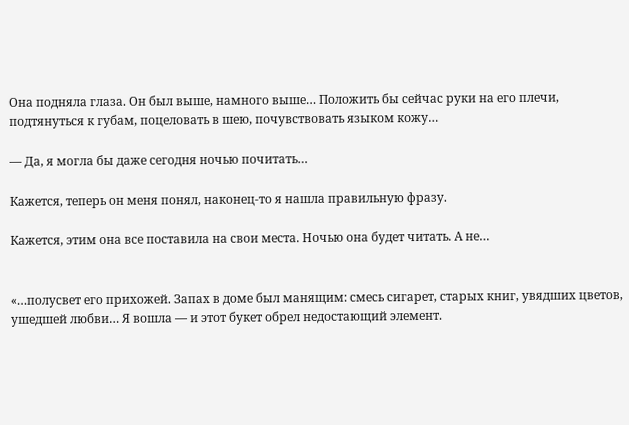Она подняла глаза. Он был выше, намного выше… Положить бы сейчас руки на его плечи, подтянуться к губам, поцеловать в шею, почувствовать языком кожу…

— Да, я могла бы даже сегодня ночью почитать…

Кажется, теперь он меня понял, наконец-то я нашла правильную фразу.

Кажется, этим она все поставила на свои места. Ночью она будет читать. А не…


«…полусвет его прихожей. Запах в доме был манящим: смесь сигарет, старых книг, увядших цветов, ушедшей любви… Я вошла — и этот букет обрел недостающий элемент.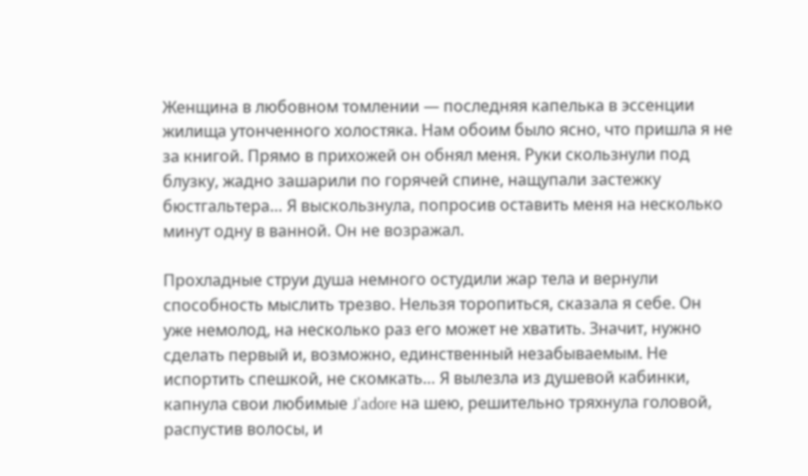Женщина в любовном томлении — последняя капелька в эссенции жилища утонченного холостяка. Нам обоим было ясно, что пришла я не за книгой. Прямо в прихожей он обнял меня. Руки скользнули под блузку, жадно зашарили по горячей спине, нащупали застежку бюстгальтера… Я выскользнула, попросив оставить меня на несколько минут одну в ванной. Он не возражал.

Прохладные струи душа немного остудили жар тела и вернули способность мыслить трезво. Нельзя торопиться, сказала я себе. Он уже немолод, на несколько раз его может не хватить. Значит, нужно сделать первый и, возможно, единственный незабываемым. Не испортить спешкой, не скомкать… Я вылезла из душевой кабинки, капнула свои любимые J'adore на шею, решительно тряхнула головой, распустив волосы, и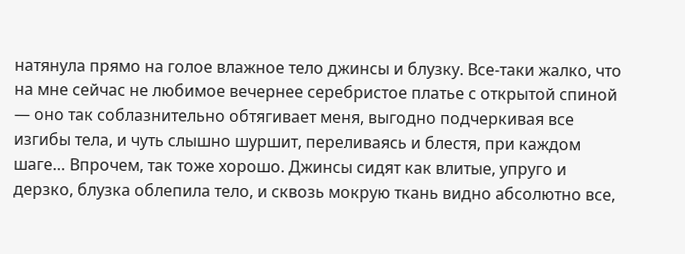натянула прямо на голое влажное тело джинсы и блузку. Все-таки жалко, что на мне сейчас не любимое вечернее серебристое платье с открытой спиной — оно так соблазнительно обтягивает меня, выгодно подчеркивая все изгибы тела, и чуть слышно шуршит, переливаясь и блестя, при каждом шаге… Впрочем, так тоже хорошо. Джинсы сидят как влитые, упруго и дерзко, блузка облепила тело, и сквозь мокрую ткань видно абсолютно все,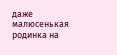даже малюсенькая родинка на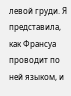левой груди. Я представила, как Франсуа проводит по ней языком, и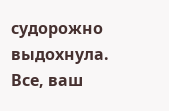судорожно выдохнула. Все, ваш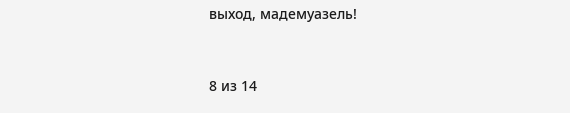выход, мадемуазель!



8 из 14